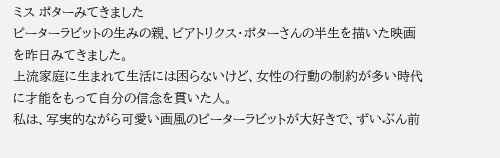ミス ポターみてきました
ピーターラビットの生みの親、ビアトリクス・ポターさんの半生を描いた映画を昨日みてきました。
上流家庭に生まれて生活には困らないけど、女性の行動の制約が多い時代に才能をもって自分の信念を貫いた人。
私は、写実的ながら可愛い画風のピーターラビットが大好きで、ずいぶん前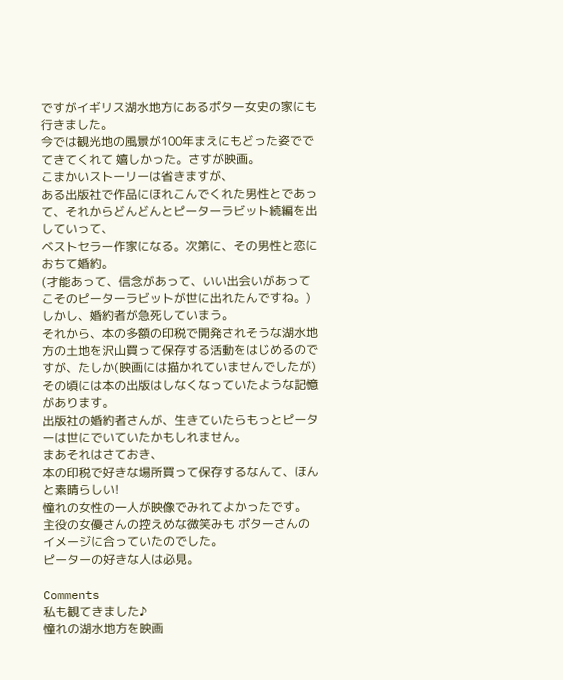ですがイギリス湖水地方にあるポター女史の家にも行きました。
今では観光地の風景が100年まえにもどった姿ででてきてくれて 嬉しかった。さすが映画。
こまかいストーリーは省きますが、
ある出版社で作品にほれこんでくれた男性とであって、それからどんどんとピーターラビット続編を出していって、
ベストセラー作家になる。次第に、その男性と恋におちて婚約。
(才能あって、信念があって、いい出会いがあってこそのピーターラビットが世に出れたんですね。)
しかし、婚約者が急死していまう。
それから、本の多額の印税で開発されそうな湖水地方の土地を沢山買って保存する活動をはじめるのですが、たしか(映画には描かれていませんでしたが)その頃には本の出版はしなくなっていたような記憶があります。
出版社の婚約者さんが、生きていたらもっとピーターは世にでいていたかもしれません。
まあそれはさておき、
本の印税で好きな場所買って保存するなんて、ほんと素晴らしい!
憧れの女性の一人が映像でみれてよかったです。
主役の女優さんの控えめな微笑みも ポターさんのイメージに合っていたのでした。
ピーターの好きな人は必見。

Comments
私も観てきました♪
憧れの湖水地方を映画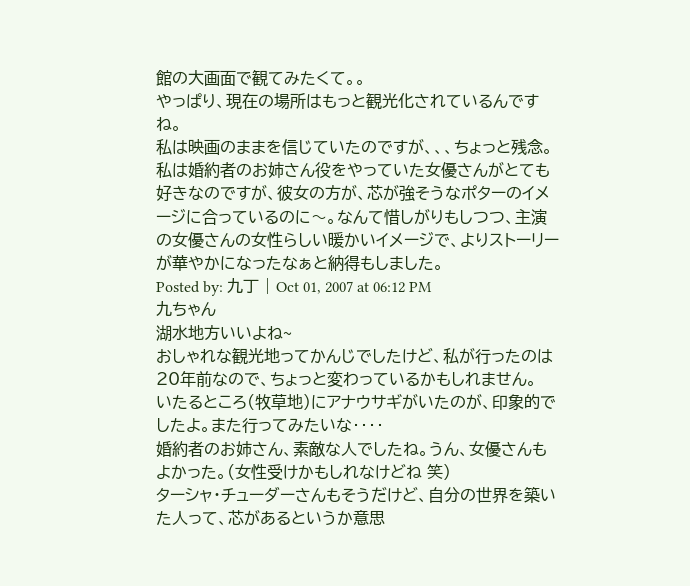館の大画面で観てみたくて。。
やっぱり、現在の場所はもっと観光化されているんですね。
私は映画のままを信じていたのですが、、、ちょっと残念。
私は婚約者のお姉さん役をやっていた女優さんがとても好きなのですが、彼女の方が、芯が強そうなポターのイメージに合っているのに〜。なんて惜しがりもしつつ、主演の女優さんの女性らしい暖かいイメージで、よりストーリーが華やかになったなぁと納得もしました。
Posted by: 九丁 | Oct 01, 2007 at 06:12 PM
九ちゃん
湖水地方いいよね~
おしゃれな観光地ってかんじでしたけど、私が行ったのは20年前なので、ちょっと変わっているかもしれません。
いたるところ(牧草地)にアナウサギがいたのが、印象的でしたよ。また行ってみたいな‥‥
婚約者のお姉さん、素敵な人でしたね。うん、女優さんもよかった。(女性受けかもしれなけどね 笑)
ターシャ・チューダーさんもそうだけど、自分の世界を築いた人って、芯があるというか意思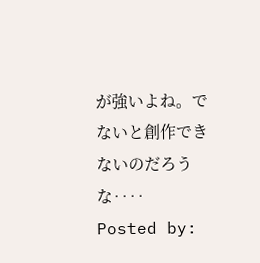が強いよね。でないと創作できないのだろうな‥‥
Posted by: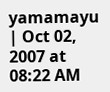yamamayu | Oct 02, 2007 at 08:22 AM